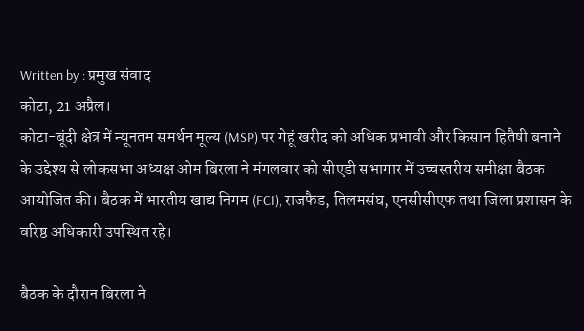Written by : प्रमुख संवाद
कोटा, 21 अप्रैल।
कोटा-बूंदी क्षेत्र में न्यूनतम समर्थन मूल्य (MSP) पर गेहूं खरीद को अधिक प्रभावी और किसान हितैषी बनाने के उद्देश्य से लोकसभा अध्यक्ष ओम बिरला ने मंगलवार को सीएडी सभागार में उच्चस्तरीय समीक्षा बैठक आयोजित की। बैठक में भारतीय खाद्य निगम (FCI), राजफैड, तिलमसंघ, एनसीसीएफ तथा जिला प्रशासन के वरिष्ठ अधिकारी उपस्थित रहे।

बैठक के दौरान बिरला ने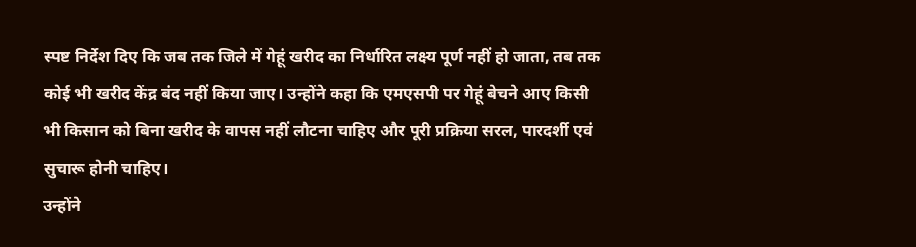स्पष्ट निर्देश दिए कि जब तक जिले में गेहूं खरीद का निर्धारित लक्ष्य पूर्ण नहीं हो जाता, तब तक कोई भी खरीद केंद्र बंद नहीं किया जाए। उन्होंने कहा कि एमएसपी पर गेहूं बेचने आए किसी भी किसान को बिना खरीद के वापस नहीं लौटना चाहिए और पूरी प्रक्रिया सरल, पारदर्शी एवं सुचारू होनी चाहिए।
उन्होंने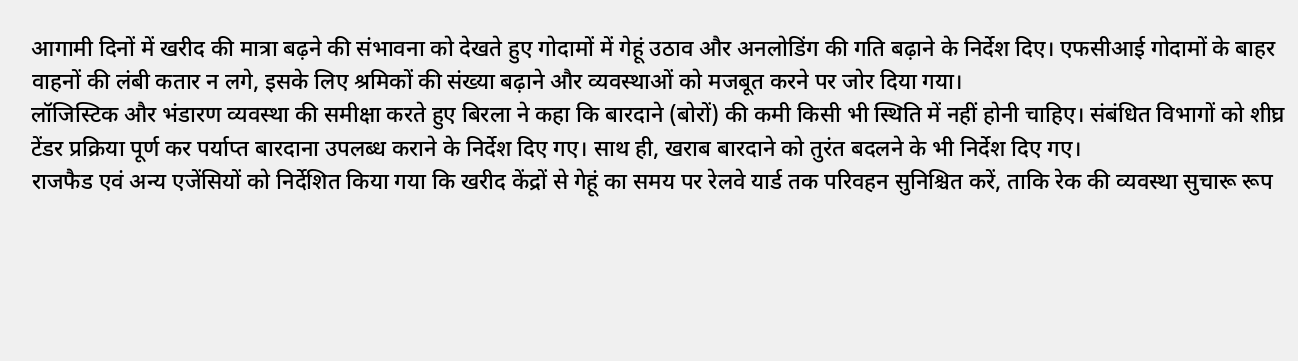आगामी दिनों में खरीद की मात्रा बढ़ने की संभावना को देखते हुए गोदामों में गेहूं उठाव और अनलोडिंग की गति बढ़ाने के निर्देश दिए। एफसीआई गोदामों के बाहर वाहनों की लंबी कतार न लगे, इसके लिए श्रमिकों की संख्या बढ़ाने और व्यवस्थाओं को मजबूत करने पर जोर दिया गया।
लॉजिस्टिक और भंडारण व्यवस्था की समीक्षा करते हुए बिरला ने कहा कि बारदाने (बोरों) की कमी किसी भी स्थिति में नहीं होनी चाहिए। संबंधित विभागों को शीघ्र टेंडर प्रक्रिया पूर्ण कर पर्याप्त बारदाना उपलब्ध कराने के निर्देश दिए गए। साथ ही, खराब बारदाने को तुरंत बदलने के भी निर्देश दिए गए।
राजफैड एवं अन्य एजेंसियों को निर्देशित किया गया कि खरीद केंद्रों से गेहूं का समय पर रेलवे यार्ड तक परिवहन सुनिश्चित करें, ताकि रेक की व्यवस्था सुचारू रूप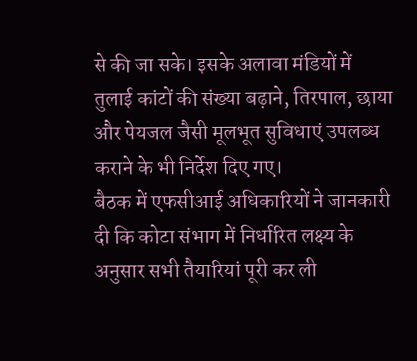से की जा सके। इसके अलावा मंडियों में तुलाई कांटों की संख्या बढ़ाने, तिरपाल, छाया और पेयजल जैसी मूलभूत सुविधाएं उपलब्ध कराने के भी निर्देश दिए गए।
बैठक में एफसीआई अधिकारियों ने जानकारी दी कि कोटा संभाग में निर्धारित लक्ष्य के अनुसार सभी तैयारियां पूरी कर ली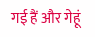गई हैं और गेहूं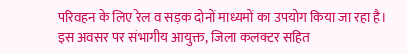परिवहन के लिए रेल व सड़क दोनों माध्यमों का उपयोग किया जा रहा है।
इस अवसर पर संभागीय आयुक्त, जिला कलक्टर सहित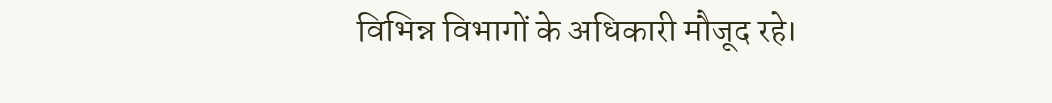विभिन्न विभागों के अधिकारी मौजूद रहे।